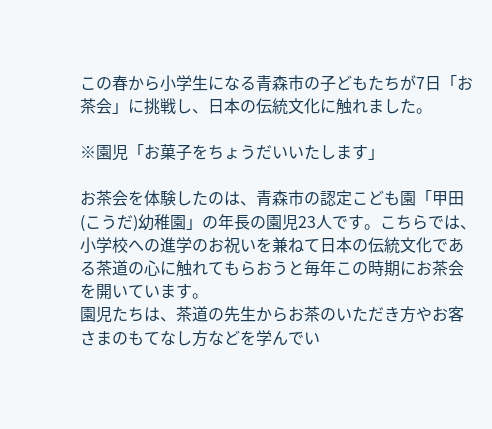この春から小学生になる青森市の子どもたちが7日「お茶会」に挑戦し、日本の伝統文化に触れました。

※園児「お菓子をちょうだいいたします」

お茶会を体験したのは、青森市の認定こども園「甲田(こうだ)幼稚園」の年長の園児23人です。こちらでは、小学校への進学のお祝いを兼ねて日本の伝統文化である茶道の心に触れてもらおうと毎年この時期にお茶会を開いています。
園児たちは、茶道の先生からお茶のいただき方やお客さまのもてなし方などを学んでい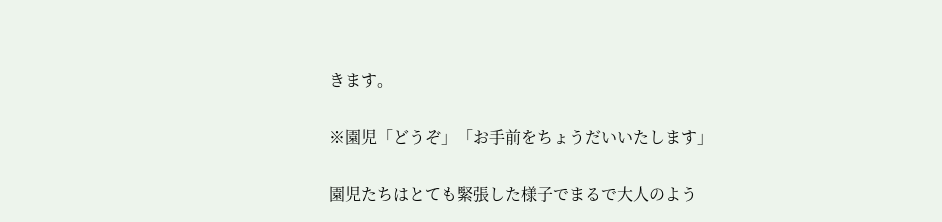きます。

※園児「どうぞ」「お手前をちょうだいいたします」

園児たちはとても緊張した様子でまるで大人のよう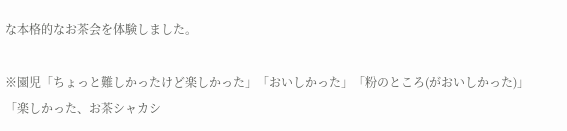な本格的なお茶会を体験しました。

※園児「ちょっと難しかったけど楽しかった」「おいしかった」「粉のところ(がおいしかった)」「楽しかった、お茶シャカシ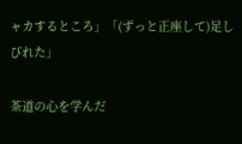ャカするところ」「(ずっと正座して)足しびれた」

茶道の心を学んだ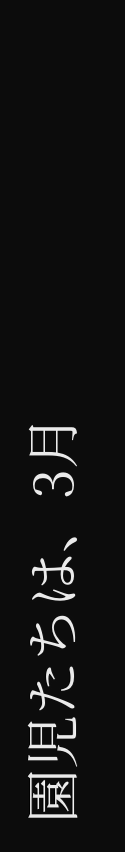園児たちは、3月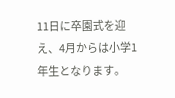11日に卒園式を迎え、4月からは小学1年生となります。